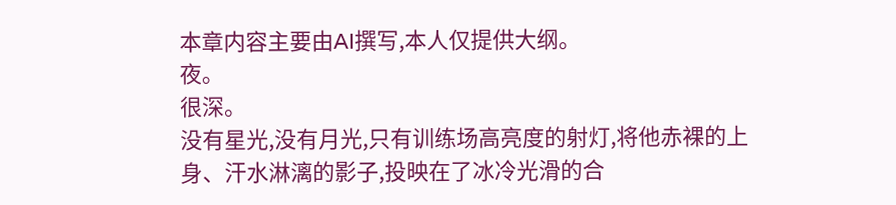本章内容主要由AI撰写,本人仅提供大纲。
夜。
很深。
没有星光,没有月光,只有训练场高亮度的射灯,将他赤裸的上身、汗水淋漓的影子,投映在了冰冷光滑的合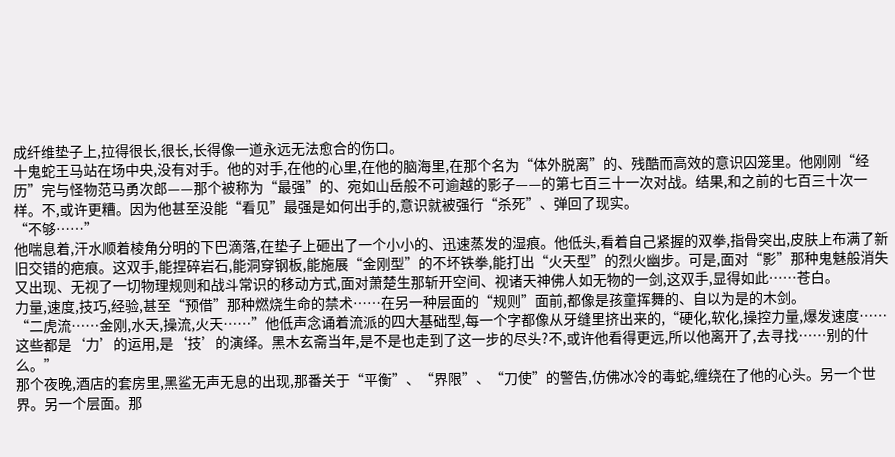成纤维垫子上,拉得很长,很长,长得像一道永远无法愈合的伤口。
十鬼蛇王马站在场中央,没有对手。他的对手,在他的心里,在他的脑海里,在那个名为“体外脱离”的、残酷而高效的意识囚笼里。他刚刚“经历”完与怪物范马勇次郎——那个被称为“最强”的、宛如山岳般不可逾越的影子——的第七百三十一次对战。结果,和之前的七百三十次一样。不,或许更糟。因为他甚至没能“看见”最强是如何出手的,意识就被强行“杀死”、弹回了现实。
“不够……”
他喘息着,汗水顺着棱角分明的下巴滴落,在垫子上砸出了一个小小的、迅速蒸发的湿痕。他低头,看着自己紧握的双拳,指骨突出,皮肤上布满了新旧交错的疤痕。这双手,能捏碎岩石,能洞穿钢板,能施展“金刚型”的不坏铁拳,能打出“火天型”的烈火幽步。可是,面对“影”那种鬼魅般消失又出现、无视了一切物理规则和战斗常识的移动方式,面对萧楚生那斩开空间、视诸天神佛人如无物的一剑,这双手,显得如此……苍白。
力量,速度,技巧,经验,甚至“预借”那种燃烧生命的禁术……在另一种层面的“规则”面前,都像是孩童挥舞的、自以为是的木剑。
“二虎流……金刚,水天,操流,火天……”他低声念诵着流派的四大基础型,每一个字都像从牙缝里挤出来的,“硬化,软化,操控力量,爆发速度……这些都是‘力’的运用,是‘技’的演绎。黑木玄斋当年,是不是也走到了这一步的尽头?不,或许他看得更远,所以他离开了,去寻找……别的什么。”
那个夜晚,酒店的套房里,黑鲨无声无息的出现,那番关于“平衡”、“界限”、“刀使”的警告,仿佛冰冷的毒蛇,缠绕在了他的心头。另一个世界。另一个层面。那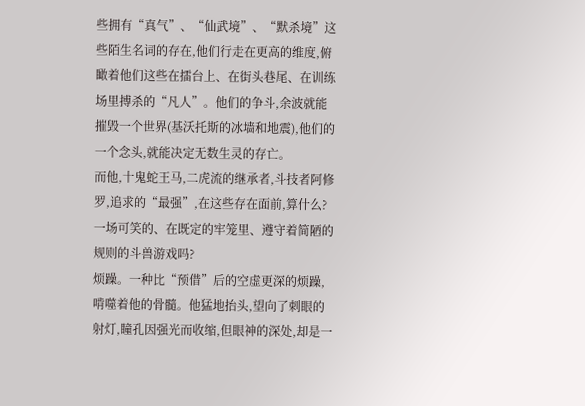些拥有“真气”、“仙武境”、“默杀境”这些陌生名词的存在,他们行走在更高的维度,俯瞰着他们这些在擂台上、在街头巷尾、在训练场里搏杀的“凡人”。他们的争斗,余波就能摧毁一个世界(基沃托斯的冰墙和地震),他们的一个念头,就能决定无数生灵的存亡。
而他,十鬼蛇王马,二虎流的继承者,斗技者阿修罗,追求的“最强”,在这些存在面前,算什么?一场可笑的、在既定的牢笼里、遵守着简陋的规则的斗兽游戏吗?
烦躁。一种比“预借”后的空虚更深的烦躁,啃噬着他的骨髓。他猛地抬头,望向了刺眼的射灯,瞳孔因强光而收缩,但眼神的深处,却是一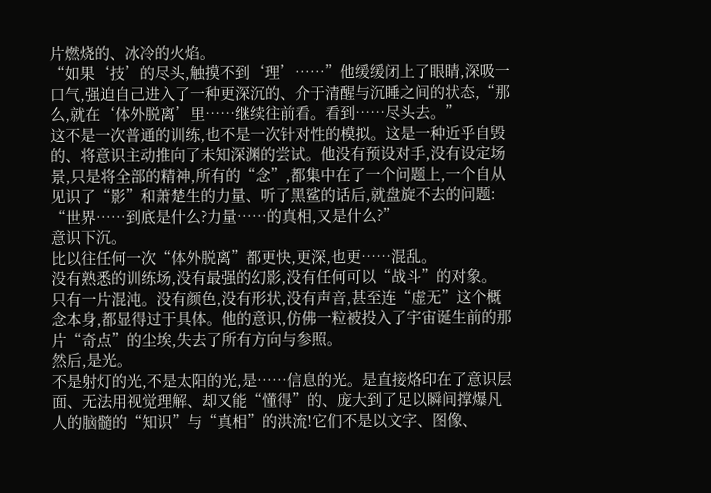片燃烧的、冰冷的火焰。
“如果‘技’的尽头,触摸不到‘理’……”他缓缓闭上了眼睛,深吸一口气,强迫自己进入了一种更深沉的、介于清醒与沉睡之间的状态,“那么,就在‘体外脱离’里……继续往前看。看到……尽头去。”
这不是一次普通的训练,也不是一次针对性的模拟。这是一种近乎自毁的、将意识主动推向了未知深渊的尝试。他没有预设对手,没有设定场景,只是将全部的精神,所有的“念”,都集中在了一个问题上,一个自从见识了“影”和萧楚生的力量、听了黑鲨的话后,就盘旋不去的问题:
“世界……到底是什么?力量……的真相,又是什么?”
意识下沉。
比以往任何一次“体外脱离”都更快,更深,也更……混乱。
没有熟悉的训练场,没有最强的幻影,没有任何可以“战斗”的对象。
只有一片混沌。没有颜色,没有形状,没有声音,甚至连“虚无”这个概念本身,都显得过于具体。他的意识,仿佛一粒被投入了宇宙诞生前的那片“奇点”的尘埃,失去了所有方向与参照。
然后,是光。
不是射灯的光,不是太阳的光,是……信息的光。是直接烙印在了意识层面、无法用视觉理解、却又能“懂得”的、庞大到了足以瞬间撑爆凡人的脑髓的“知识”与“真相”的洪流!它们不是以文字、图像、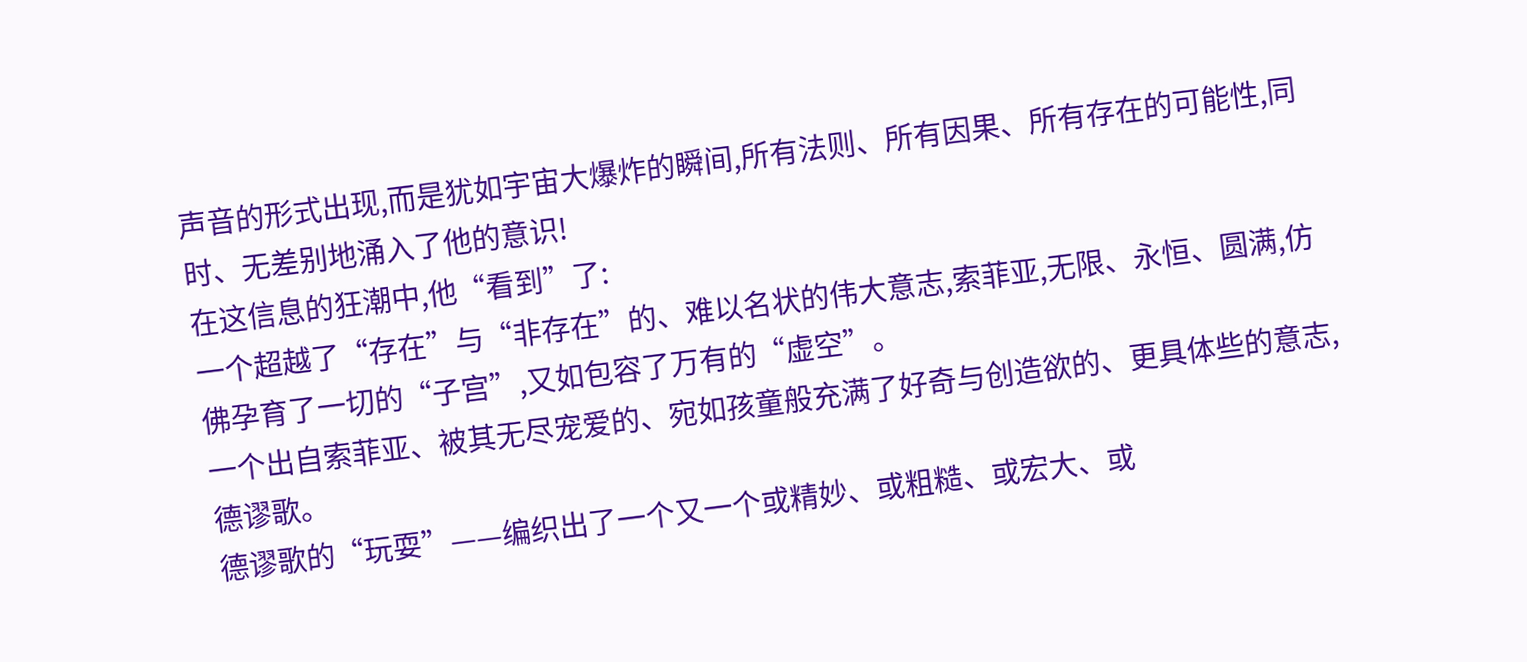声音的形式出现,而是犹如宇宙大爆炸的瞬间,所有法则、所有因果、所有存在的可能性,同时、无差别地涌入了他的意识!
在这信息的狂潮中,他“看到”了:
一个超越了“存在”与“非存在”的、难以名状的伟大意志,索菲亚,无限、永恒、圆满,仿佛孕育了一切的“子宫”,又如包容了万有的“虚空”。
一个出自索菲亚、被其无尽宠爱的、宛如孩童般充满了好奇与创造欲的、更具体些的意志,德谬歌。
德谬歌的“玩耍”——编织出了一个又一个或精妙、或粗糙、或宏大、或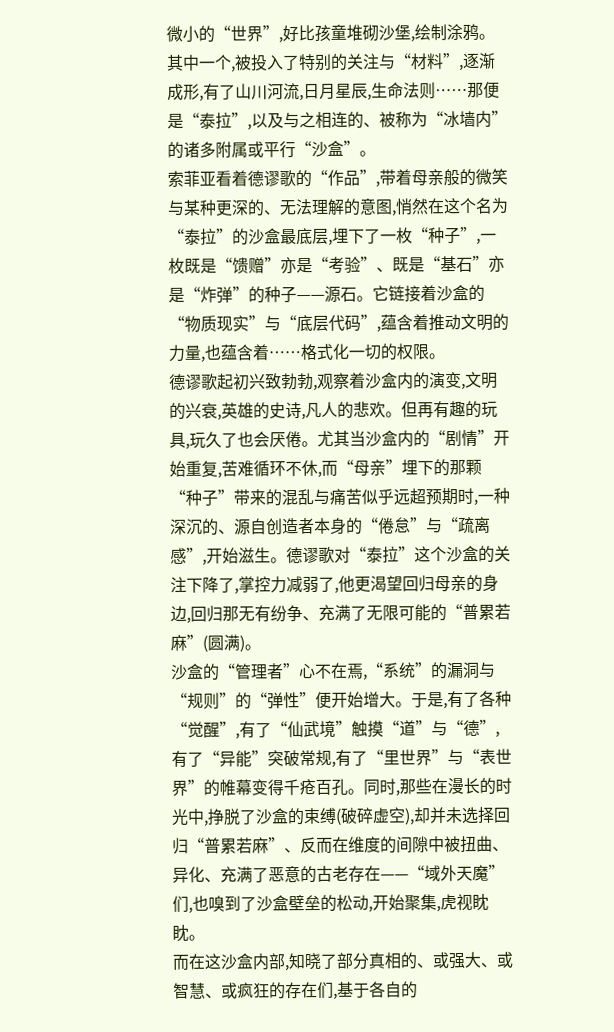微小的“世界”,好比孩童堆砌沙堡,绘制涂鸦。其中一个,被投入了特别的关注与“材料”,逐渐成形,有了山川河流,日月星辰,生命法则……那便是“泰拉”,以及与之相连的、被称为“冰墙内”的诸多附属或平行“沙盒”。
索菲亚看着德谬歌的“作品”,带着母亲般的微笑与某种更深的、无法理解的意图,悄然在这个名为“泰拉”的沙盒最底层,埋下了一枚“种子”,一枚既是“馈赠”亦是“考验”、既是“基石”亦是“炸弹”的种子——源石。它链接着沙盒的“物质现实”与“底层代码”,蕴含着推动文明的力量,也蕴含着……格式化一切的权限。
德谬歌起初兴致勃勃,观察着沙盒内的演变,文明的兴衰,英雄的史诗,凡人的悲欢。但再有趣的玩具,玩久了也会厌倦。尤其当沙盒内的“剧情”开始重复,苦难循环不休,而“母亲”埋下的那颗“种子”带来的混乱与痛苦似乎远超预期时,一种深沉的、源自创造者本身的“倦怠”与“疏离感”,开始滋生。德谬歌对“泰拉”这个沙盒的关注下降了,掌控力减弱了,他更渴望回归母亲的身边,回归那无有纷争、充满了无限可能的“普累若麻”(圆满)。
沙盒的“管理者”心不在焉,“系统”的漏洞与“规则”的“弹性”便开始增大。于是,有了各种“觉醒”,有了“仙武境”触摸“道”与“德”,有了“异能”突破常规,有了“里世界”与“表世界”的帷幕变得千疮百孔。同时,那些在漫长的时光中,挣脱了沙盒的束缚(破碎虚空),却并未选择回归“普累若麻”、反而在维度的间隙中被扭曲、异化、充满了恶意的古老存在——“域外天魔”们,也嗅到了沙盒壁垒的松动,开始聚集,虎视眈眈。
而在这沙盒内部,知晓了部分真相的、或强大、或智慧、或疯狂的存在们,基于各自的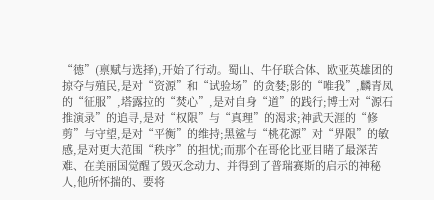“德”(禀赋与选择),开始了行动。蜀山、牛仔联合体、欧亚英雄团的掠夺与殖民,是对“资源”和“试验场”的贪婪;影的“唯我”,麟青凤的“征服”,塔露拉的“焚心”,是对自身“道”的践行;博士对“源石推演录”的追寻,是对“权限”与“真理”的渴求;神武天涯的“修剪”与守望,是对“平衡”的维持;黑鲨与“桃花源”对“界限”的敏感,是对更大范围“秩序”的担忧;而那个在哥伦比亚目睹了最深苦难、在美丽国觉醒了毁灭念动力、并得到了普瑞赛斯的启示的神秘人,他所怀揣的、要将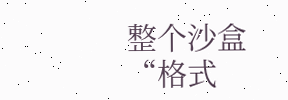整个沙盒“格式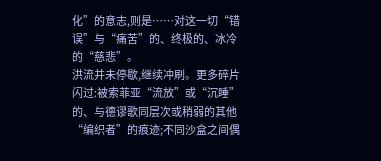化”的意志,则是……对这一切“错误”与“痛苦”的、终极的、冰冷的“慈悲”。
洪流并未停歇,继续冲刷。更多碎片闪过:被索菲亚“流放”或“沉睡”的、与德谬歌同层次或稍弱的其他“编织者”的痕迹;不同沙盒之间偶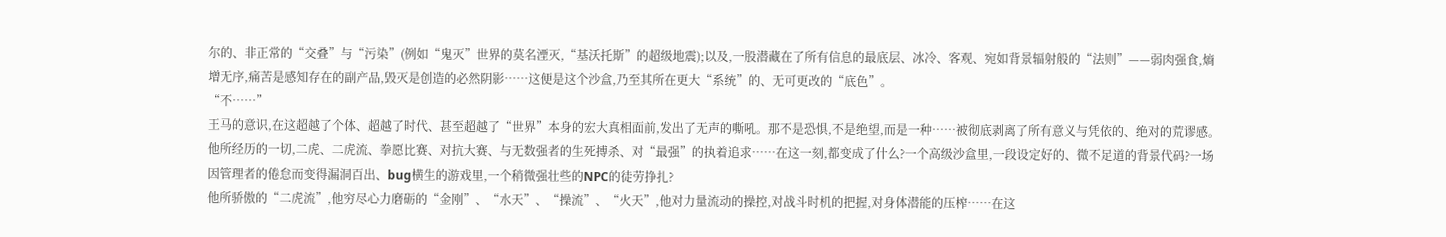尔的、非正常的“交叠”与“污染”(例如“鬼灭”世界的莫名湮灭,“基沃托斯”的超级地震);以及,一股潜藏在了所有信息的最底层、冰冷、客观、宛如背景辐射般的“法则”——弱肉强食,熵增无序,痛苦是感知存在的副产品,毁灭是创造的必然阴影……这便是这个沙盒,乃至其所在更大“系统”的、无可更改的“底色”。
“不……”
王马的意识,在这超越了个体、超越了时代、甚至超越了“世界”本身的宏大真相面前,发出了无声的嘶吼。那不是恐惧,不是绝望,而是一种……被彻底剥离了所有意义与凭依的、绝对的荒谬感。
他所经历的一切,二虎、二虎流、拳愿比赛、对抗大赛、与无数强者的生死搏杀、对“最强”的执着追求……在这一刻,都变成了什么?一个高级沙盒里,一段设定好的、微不足道的背景代码?一场因管理者的倦怠而变得漏洞百出、bug横生的游戏里,一个稍微强壮些的NPC的徒劳挣扎?
他所骄傲的“二虎流”,他穷尽心力磨砺的“金刚”、“水天”、“操流”、“火天”,他对力量流动的操控,对战斗时机的把握,对身体潜能的压榨……在这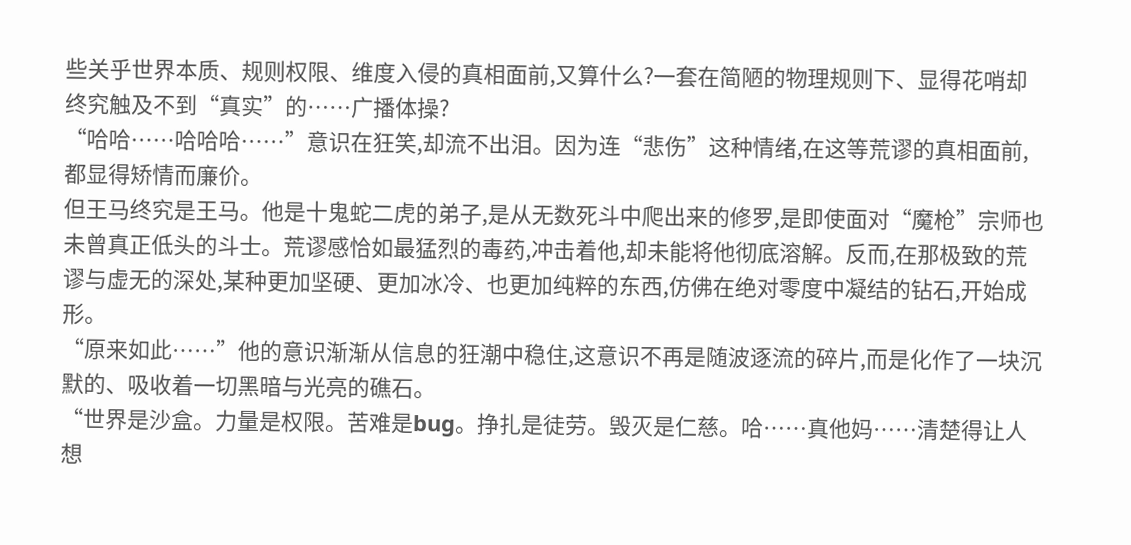些关乎世界本质、规则权限、维度入侵的真相面前,又算什么?一套在简陋的物理规则下、显得花哨却终究触及不到“真实”的……广播体操?
“哈哈……哈哈哈……”意识在狂笑,却流不出泪。因为连“悲伤”这种情绪,在这等荒谬的真相面前,都显得矫情而廉价。
但王马终究是王马。他是十鬼蛇二虎的弟子,是从无数死斗中爬出来的修罗,是即使面对“魔枪”宗师也未曾真正低头的斗士。荒谬感恰如最猛烈的毒药,冲击着他,却未能将他彻底溶解。反而,在那极致的荒谬与虚无的深处,某种更加坚硬、更加冰冷、也更加纯粹的东西,仿佛在绝对零度中凝结的钻石,开始成形。
“原来如此……”他的意识渐渐从信息的狂潮中稳住,这意识不再是随波逐流的碎片,而是化作了一块沉默的、吸收着一切黑暗与光亮的礁石。
“世界是沙盒。力量是权限。苦难是bug。挣扎是徒劳。毁灭是仁慈。哈……真他妈……清楚得让人想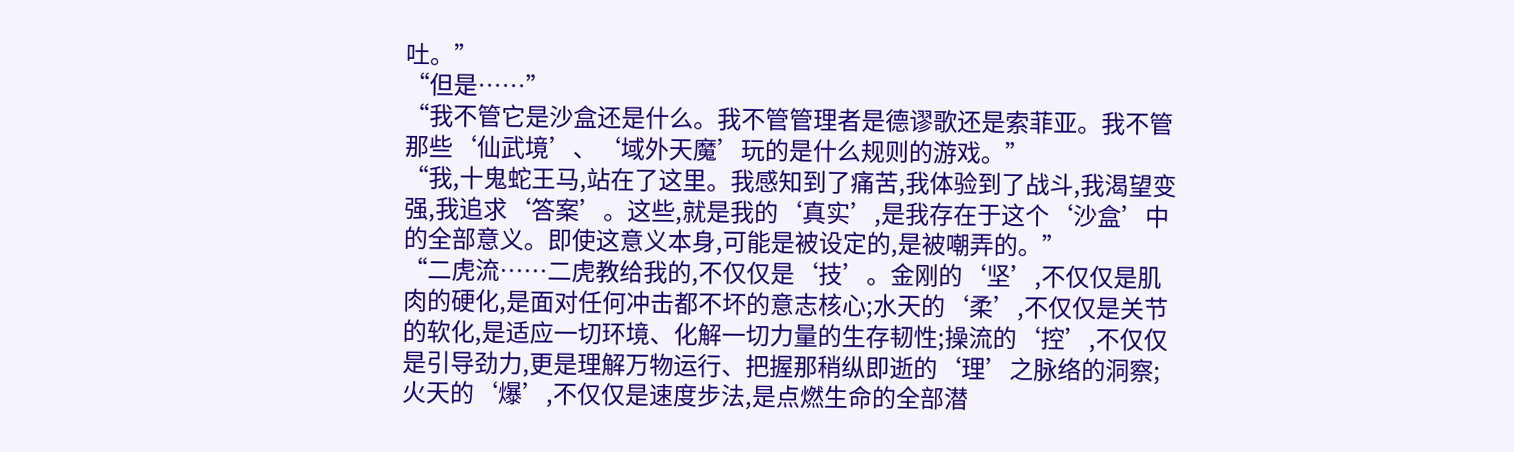吐。”
“但是……”
“我不管它是沙盒还是什么。我不管管理者是德谬歌还是索菲亚。我不管那些‘仙武境’、‘域外天魔’玩的是什么规则的游戏。”
“我,十鬼蛇王马,站在了这里。我感知到了痛苦,我体验到了战斗,我渴望变强,我追求‘答案’。这些,就是我的‘真实’,是我存在于这个‘沙盒’中的全部意义。即使这意义本身,可能是被设定的,是被嘲弄的。”
“二虎流……二虎教给我的,不仅仅是‘技’。金刚的‘坚’,不仅仅是肌肉的硬化,是面对任何冲击都不坏的意志核心;水天的‘柔’,不仅仅是关节的软化,是适应一切环境、化解一切力量的生存韧性;操流的‘控’,不仅仅是引导劲力,更是理解万物运行、把握那稍纵即逝的‘理’之脉络的洞察;火天的‘爆’,不仅仅是速度步法,是点燃生命的全部潜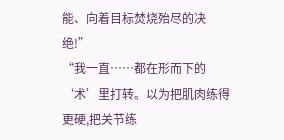能、向着目标焚烧殆尽的决绝!”
“我一直……都在形而下的‘术’里打转。以为把肌肉练得更硬,把关节练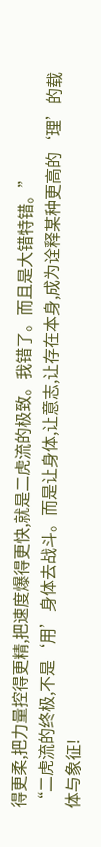得更柔,把力量控得更精,把速度爆得更快,就是二虎流的极致。我错了。而且是大错特错。”
“二虎流的终极,不是‘用’身体去战斗。而是让身体,让意志,让存在本身,成为诠释某种更高的‘理’的载体与象征!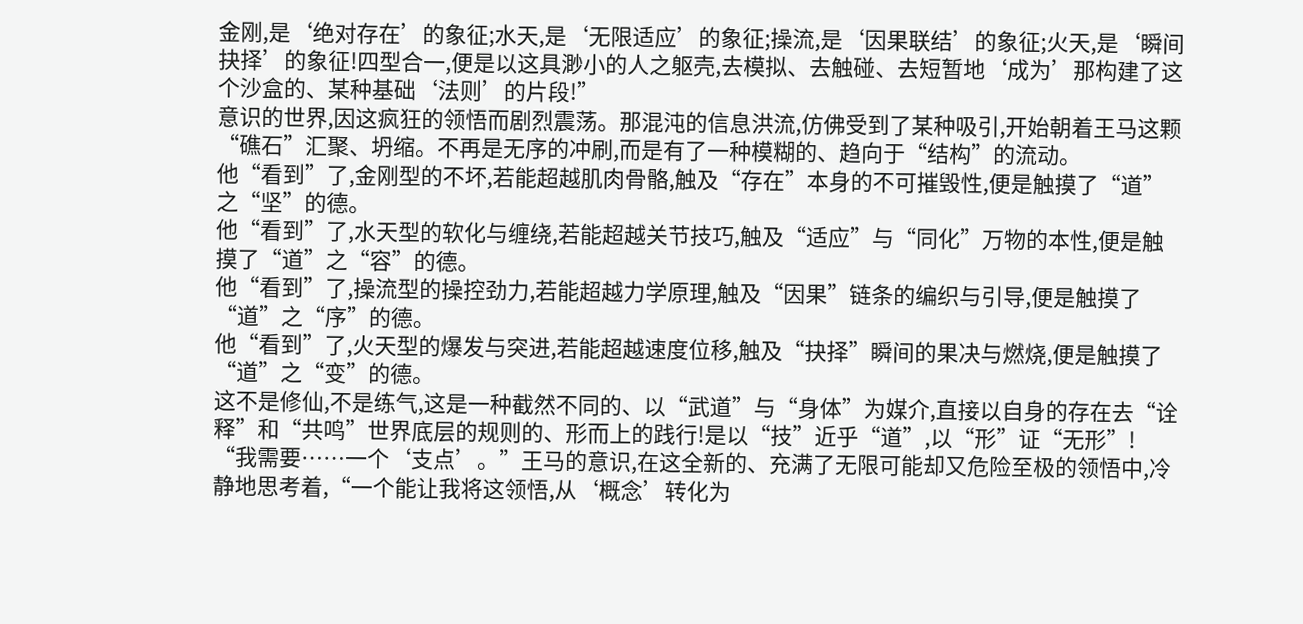金刚,是‘绝对存在’的象征;水天,是‘无限适应’的象征;操流,是‘因果联结’的象征;火天,是‘瞬间抉择’的象征!四型合一,便是以这具渺小的人之躯壳,去模拟、去触碰、去短暂地‘成为’那构建了这个沙盒的、某种基础‘法则’的片段!”
意识的世界,因这疯狂的领悟而剧烈震荡。那混沌的信息洪流,仿佛受到了某种吸引,开始朝着王马这颗“礁石”汇聚、坍缩。不再是无序的冲刷,而是有了一种模糊的、趋向于“结构”的流动。
他“看到”了,金刚型的不坏,若能超越肌肉骨骼,触及“存在”本身的不可摧毁性,便是触摸了“道”之“坚”的德。
他“看到”了,水天型的软化与缠绕,若能超越关节技巧,触及“适应”与“同化”万物的本性,便是触摸了“道”之“容”的德。
他“看到”了,操流型的操控劲力,若能超越力学原理,触及“因果”链条的编织与引导,便是触摸了“道”之“序”的德。
他“看到”了,火天型的爆发与突进,若能超越速度位移,触及“抉择”瞬间的果决与燃烧,便是触摸了“道”之“变”的德。
这不是修仙,不是练气,这是一种截然不同的、以“武道”与“身体”为媒介,直接以自身的存在去“诠释”和“共鸣”世界底层的规则的、形而上的践行!是以“技”近乎“道”,以“形”证“无形”!
“我需要……一个‘支点’。”王马的意识,在这全新的、充满了无限可能却又危险至极的领悟中,冷静地思考着,“一个能让我将这领悟,从‘概念’转化为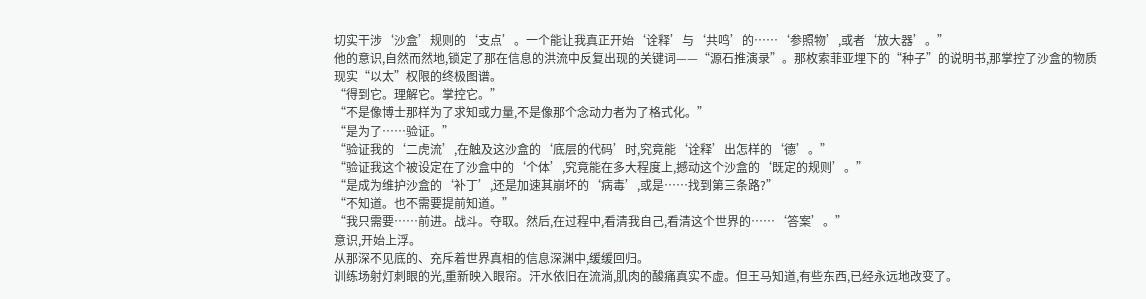切实干涉‘沙盒’规则的‘支点’。一个能让我真正开始‘诠释’与‘共鸣’的……‘参照物’,或者‘放大器’。”
他的意识,自然而然地,锁定了那在信息的洪流中反复出现的关键词——“源石推演录”。那枚索菲亚埋下的“种子”的说明书,那掌控了沙盒的物质现实“以太”权限的终极图谱。
“得到它。理解它。掌控它。”
“不是像博士那样为了求知或力量,不是像那个念动力者为了格式化。”
“是为了……验证。”
“验证我的‘二虎流’,在触及这沙盒的‘底层的代码’时,究竟能‘诠释’出怎样的‘德’。”
“验证我这个被设定在了沙盒中的‘个体’,究竟能在多大程度上,撼动这个沙盒的‘既定的规则’。”
“是成为维护沙盒的‘补丁’,还是加速其崩坏的‘病毒’,或是……找到第三条路?”
“不知道。也不需要提前知道。”
“我只需要……前进。战斗。夺取。然后,在过程中,看清我自己,看清这个世界的……‘答案’。”
意识,开始上浮。
从那深不见底的、充斥着世界真相的信息深渊中,缓缓回归。
训练场射灯刺眼的光,重新映入眼帘。汗水依旧在流淌,肌肉的酸痛真实不虚。但王马知道,有些东西,已经永远地改变了。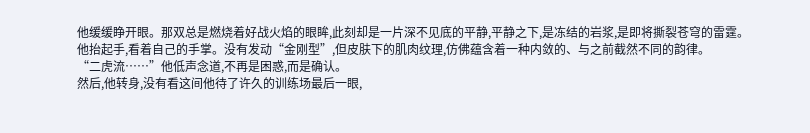他缓缓睁开眼。那双总是燃烧着好战火焰的眼眸,此刻却是一片深不见底的平静,平静之下,是冻结的岩浆,是即将撕裂苍穹的雷霆。
他抬起手,看着自己的手掌。没有发动“金刚型”,但皮肤下的肌肉纹理,仿佛蕴含着一种内敛的、与之前截然不同的韵律。
“二虎流……”他低声念道,不再是困惑,而是确认。
然后,他转身,没有看这间他待了许久的训练场最后一眼,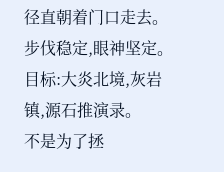径直朝着门口走去。
步伐稳定,眼神坚定。
目标:大炎北境,灰岩镇,源石推演录。
不是为了拯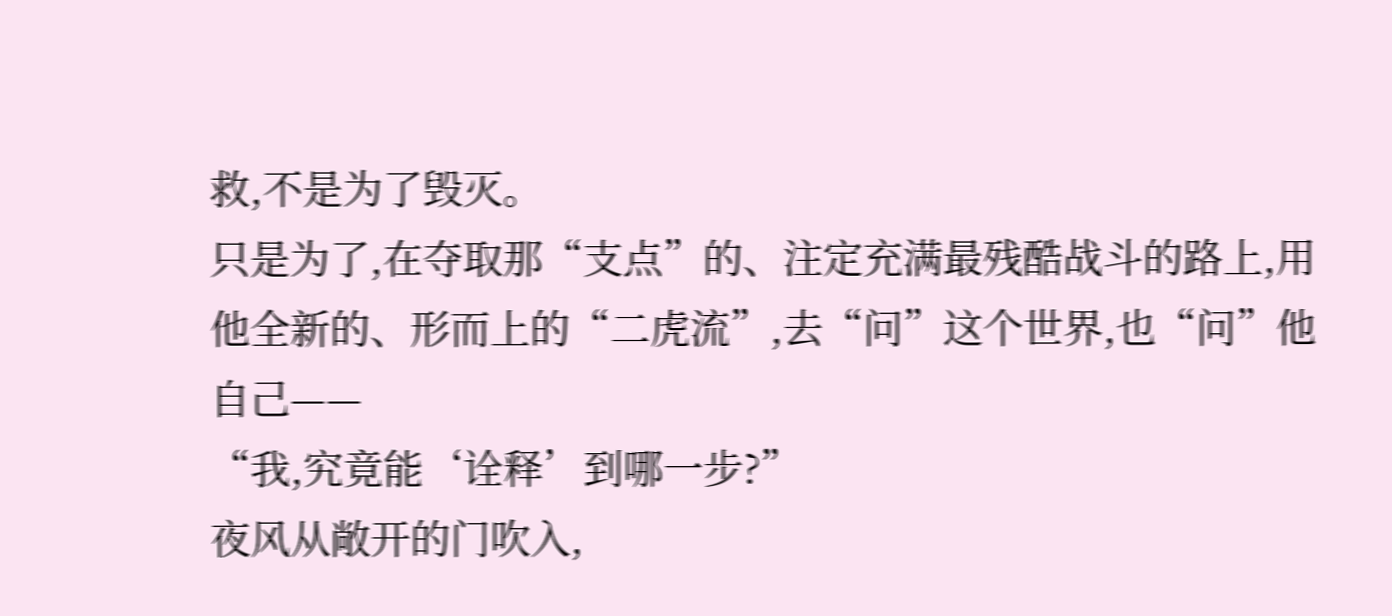救,不是为了毁灭。
只是为了,在夺取那“支点”的、注定充满最残酷战斗的路上,用他全新的、形而上的“二虎流”,去“问”这个世界,也“问”他自己——
“我,究竟能‘诠释’到哪一步?”
夜风从敞开的门吹入,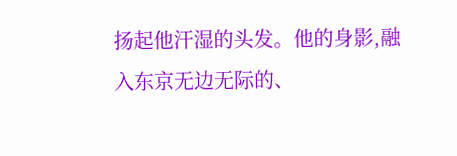扬起他汗湿的头发。他的身影,融入东京无边无际的、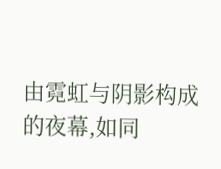由霓虹与阴影构成的夜幕,如同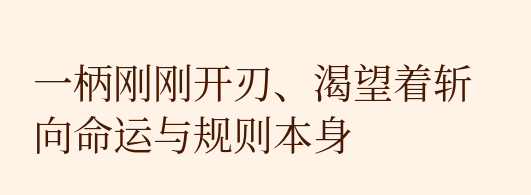一柄刚刚开刃、渴望着斩向命运与规则本身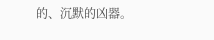的、沉默的凶器。